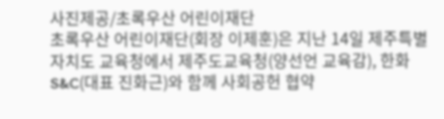사진제공/초록우산 어린이재단
초록우산 어린이재단(회장 이제훈)은 지난 14일 제주특별자치도 교육청에서 제주도교육청(양선언 교육감), 한화S&C(대표 진화근)와 함께 사회공헌 협약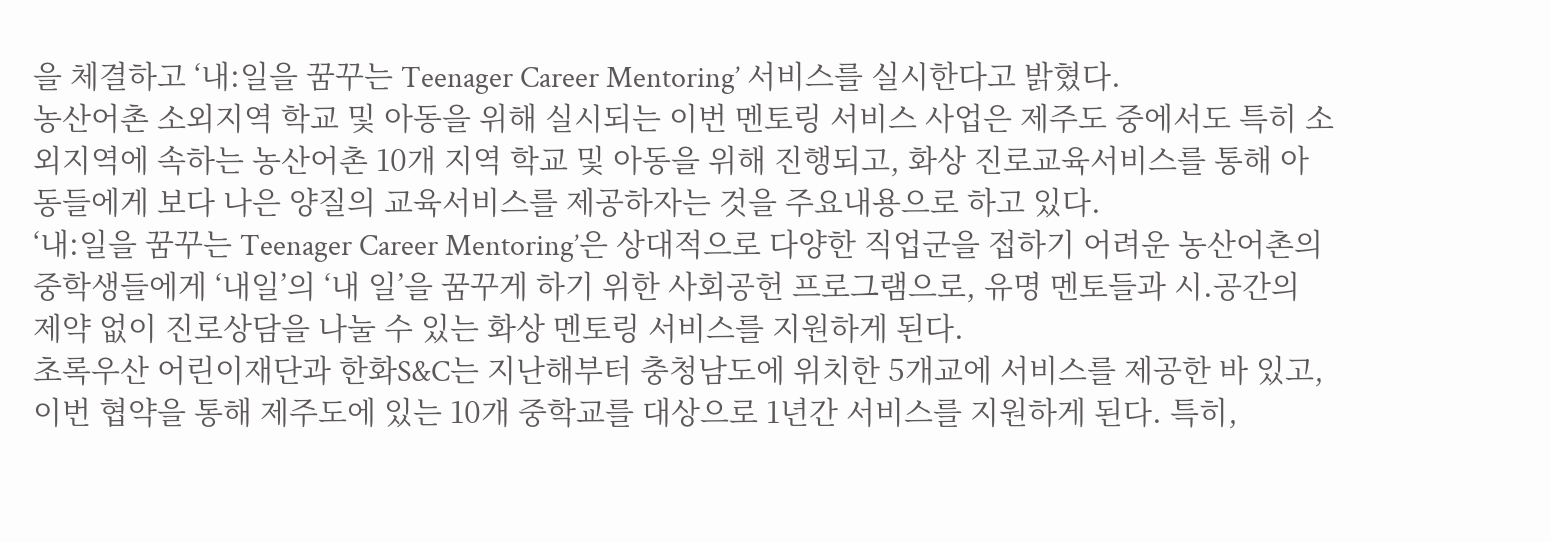을 체결하고 ‘내:일을 꿈꾸는 Teenager Career Mentoring’ 서비스를 실시한다고 밝혔다.
농산어촌 소외지역 학교 및 아동을 위해 실시되는 이번 멘토링 서비스 사업은 제주도 중에서도 특히 소외지역에 속하는 농산어촌 10개 지역 학교 및 아동을 위해 진행되고, 화상 진로교육서비스를 통해 아동들에게 보다 나은 양질의 교육서비스를 제공하자는 것을 주요내용으로 하고 있다.
‘내:일을 꿈꾸는 Teenager Career Mentoring’은 상대적으로 다양한 직업군을 접하기 어려운 농산어촌의 중학생들에게 ‘내일’의 ‘내 일’을 꿈꾸게 하기 위한 사회공헌 프로그램으로, 유명 멘토들과 시.공간의 제약 없이 진로상담을 나눌 수 있는 화상 멘토링 서비스를 지원하게 된다.
초록우산 어린이재단과 한화S&C는 지난해부터 충청남도에 위치한 5개교에 서비스를 제공한 바 있고, 이번 협약을 통해 제주도에 있는 10개 중학교를 대상으로 1년간 서비스를 지원하게 된다. 특히,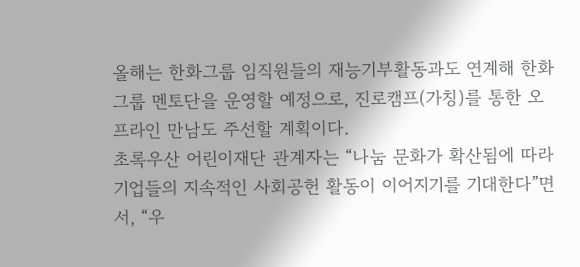올해는 한화그룹 임직원들의 재능기부활동과도 연계해 한화그룹 멘토단을 운영할 예정으로, 진로캠프(가칭)를 통한 오프라인 만남도 주선할 계획이다.
초록우산 어린이재단 관계자는 “나눔 문화가 확산됨에 따라 기업들의 지속적인 사회공헌 활동이 이어지기를 기대한다”면서, “우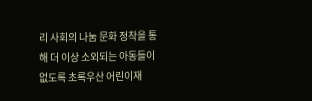리 사회의 나눔 문화 정착을 통해 더 이상 소외되는 아동들이 없도록 초록우산 어린이재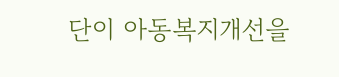단이 아동복지개선을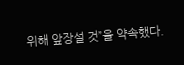위해 앞장설 것”을 약속했다.